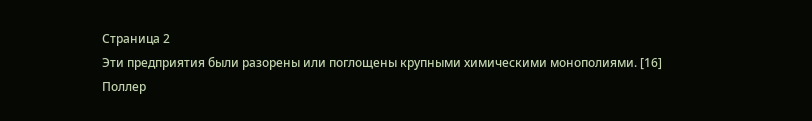Cтраница 2
Эти предприятия были разорены или поглощены крупными химическими монополиями. [16]
Поллер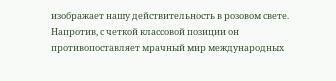изображает нашу действительность в розовом свете. Напротив, с четкой классовой позиции он противопоставляет мрачный мир международных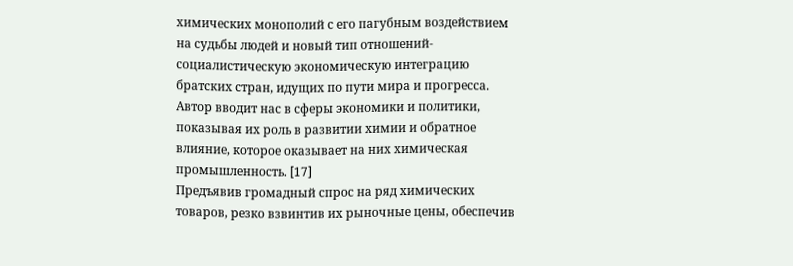химических монополий с его пагубным воздействием на судьбы людей и новый тип отношений-социалистическую экономическую интеграцию братских стран, идущих по пути мира и прогресса. Автор вводит нас в сферы экономики и политики, показывая их роль в развитии химии и обратное влияние, которое оказывает на них химическая промышленность. [17]
Предъявив громадный спрос на ряд химических товаров, резко взвинтив их рыночные цены, обеспечив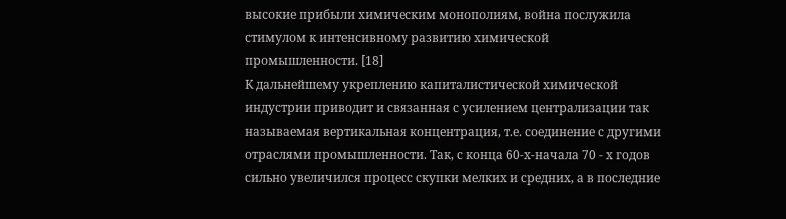высокие прибыли химическим монополиям, война послужила стимулом к интенсивному развитию химической промышленности. [18]
К дальнейшему укреплению капиталистической химической индустрии приводит и связанная с усилением централизации так называемая вертикальная концентрация, т.е. соединение с другими отраслями промышленности. Так, с конца 60-х-начала 70 - х годов сильно увеличился процесс скупки мелких и средних, а в последние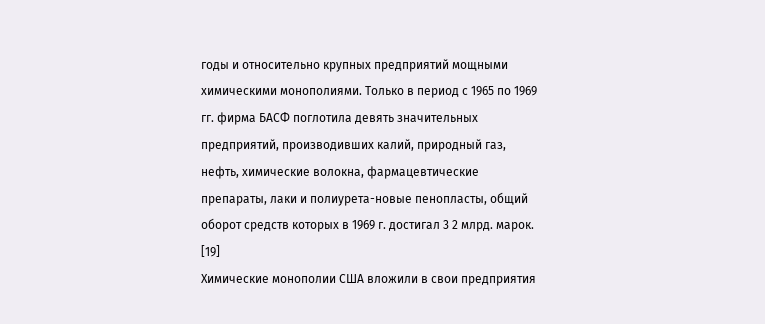годы и относительно крупных предприятий мощными химическими монополиями. Только в период с 1965 по 1969 гг. фирма БАСФ поглотила девять значительных предприятий, производивших калий, природный газ, нефть, химические волокна, фармацевтические препараты, лаки и полиурета-новые пенопласты, общий оборот средств которых в 1969 г. достигал 3 2 млрд. марок. [19]
Химические монополии США вложили в свои предприятия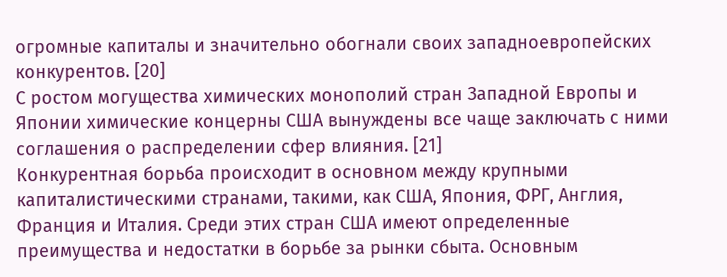огромные капиталы и значительно обогнали своих западноевропейских конкурентов. [20]
С ростом могущества химических монополий стран Западной Европы и Японии химические концерны США вынуждены все чаще заключать с ними соглашения о распределении сфер влияния. [21]
Конкурентная борьба происходит в основном между крупными капиталистическими странами, такими, как США, Япония, ФРГ, Англия, Франция и Италия. Среди этих стран США имеют определенные преимущества и недостатки в борьбе за рынки сбыта. Основным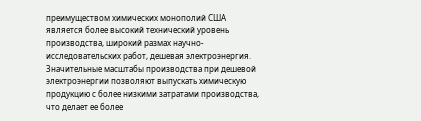преимуществом химических монополий США является более высокий технический уровень производства, широкий размах научно-исследовательских работ, дешевая электроэнергия. Значительные масштабы производства при дешевой электроэнергии позволяют выпускать химическую продукцию с более низкими затратами производства, что делает ее более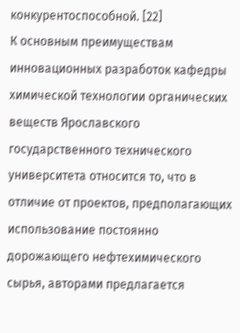конкурентоспособной. [22]
К основным преимуществам инновационных разработок кафедры химической технологии органических веществ Ярославского государственного технического университета относится то, что в отличие от проектов, предполагающих использование постоянно дорожающего нефтехимического сырья, авторами предлагается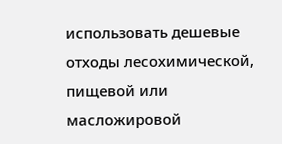использовать дешевые отходы лесохимической, пищевой или масложировой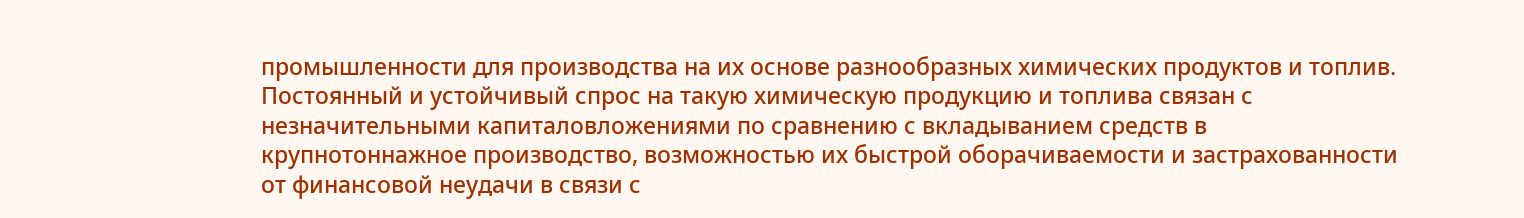промышленности для производства на их основе разнообразных химических продуктов и топлив. Постоянный и устойчивый спрос на такую химическую продукцию и топлива связан с незначительными капиталовложениями по сравнению с вкладыванием средств в крупнотоннажное производство, возможностью их быстрой оборачиваемости и застрахованности от финансовой неудачи в связи с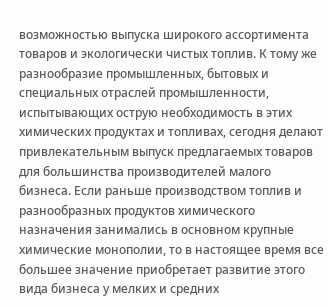возможностью выпуска широкого ассортимента товаров и экологически чистых топлив. К тому же разнообразие промышленных, бытовых и специальных отраслей промышленности, испытывающих острую необходимость в этих химических продуктах и топливах, сегодня делают привлекательным выпуск предлагаемых товаров для большинства производителей малого бизнеса. Если раньше производством топлив и разнообразных продуктов химического назначения занимались в основном крупные химические монополии, то в настоящее время все большее значение приобретает развитие этого вида бизнеса у мелких и средних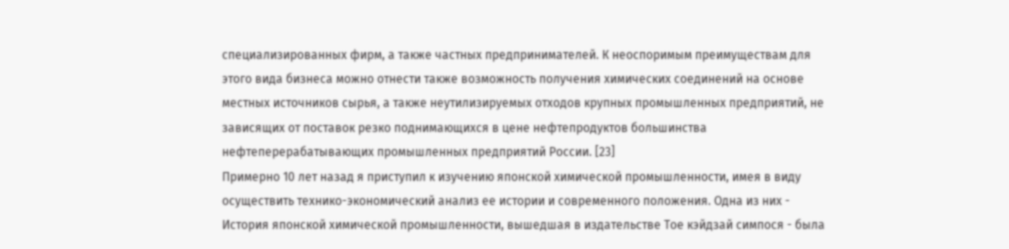специализированных фирм, а также частных предпринимателей. К неоспоримым преимуществам для этого вида бизнеса можно отнести также возможность получения химических соединений на основе местных источников сырья, а также неутилизируемых отходов крупных промышленных предприятий, не зависящих от поставок резко поднимающихся в цене нефтепродуктов большинства нефтеперерабатывающих промышленных предприятий России. [23]
Примерно 10 лет назад я приступил к изучению японской химической промышленности, имея в виду осуществить технико-экономический анализ ее истории и современного положения. Одна из них - История японской химической промышленности, вышедшая в издательстве Тое кэйдзай симпося - была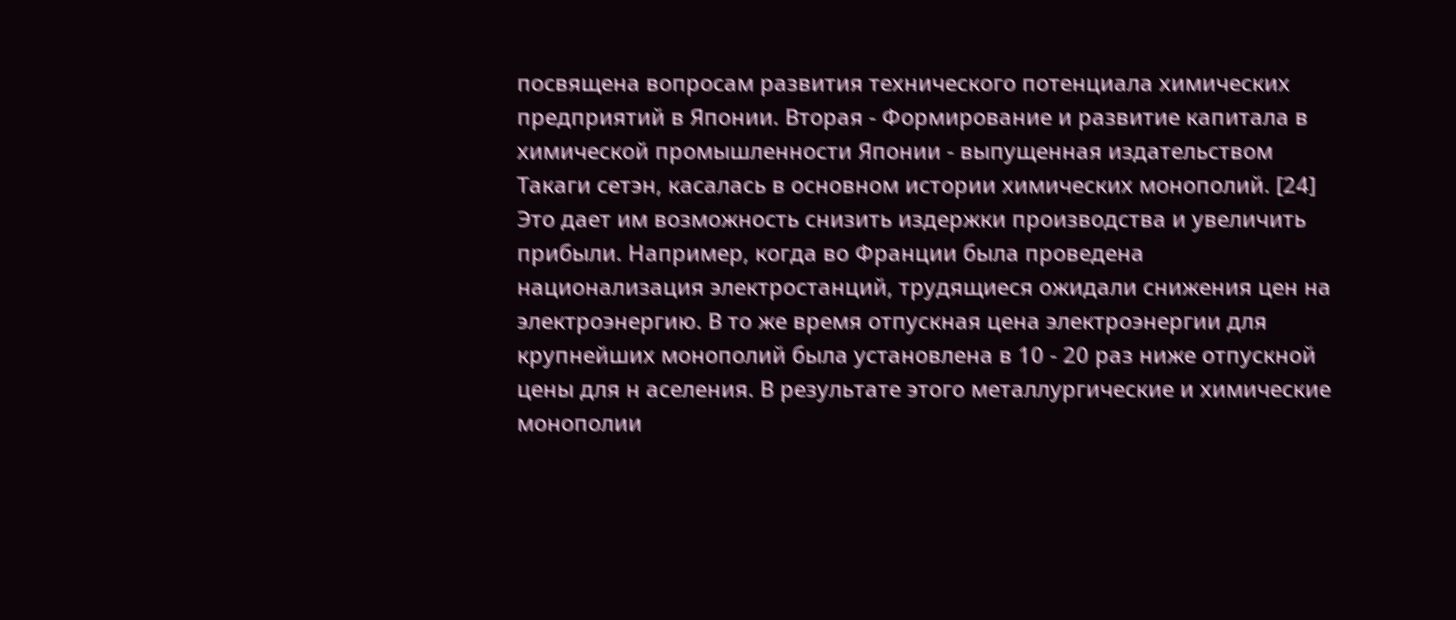посвящена вопросам развития технического потенциала химических предприятий в Японии. Вторая - Формирование и развитие капитала в химической промышленности Японии - выпущенная издательством Такаги сетэн, касалась в основном истории химических монополий. [24]
Это дает им возможность снизить издержки производства и увеличить прибыли. Например, когда во Франции была проведена национализация электростанций, трудящиеся ожидали снижения цен на электроэнергию. В то же время отпускная цена электроэнергии для крупнейших монополий была установлена в 10 - 20 раз ниже отпускной цены для н аселения. В результате этого металлургические и химические монополии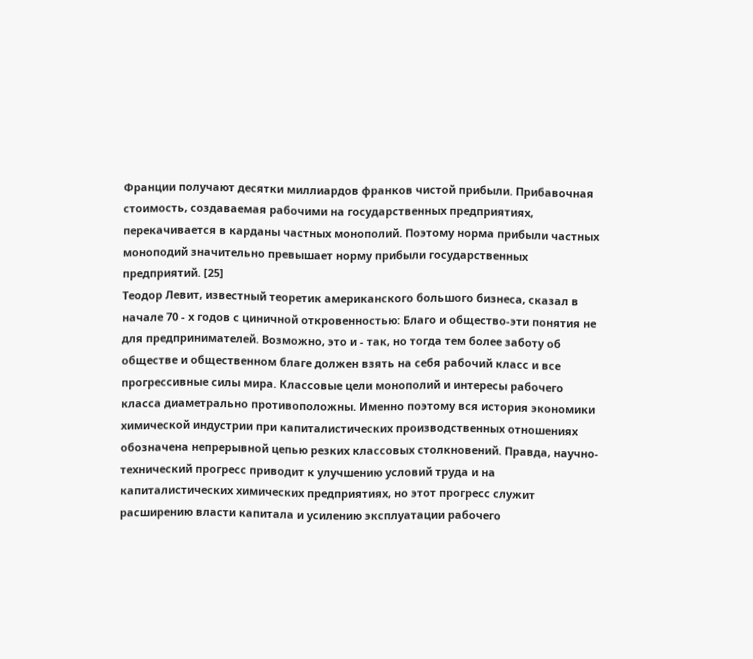Франции получают десятки миллиардов франков чистой прибыли. Прибавочная стоимость, создаваемая рабочими на государственных предприятиях, перекачивается в карданы частных монополий. Поэтому норма прибыли частных моноподий значительно превышает норму прибыли государственных предприятий. [25]
Теодор Левит, известный теоретик американского большого бизнеса, сказал в начале 70 - х годов с циничной откровенностью: Благо и общество-эти понятия не для предпринимателей. Возможно, это и - так, но тогда тем более заботу об обществе и общественном благе должен взять на себя рабочий класс и все прогрессивные силы мира. Классовые цели монополий и интересы рабочего класса диаметрально противоположны. Именно поэтому вся история экономики химической индустрии при капиталистических производственных отношениях обозначена непрерывной цепью резких классовых столкновений. Правда, научно-технический прогресс приводит к улучшению условий труда и на капиталистических химических предприятиях, но этот прогресс служит расширению власти капитала и усилению эксплуатации рабочего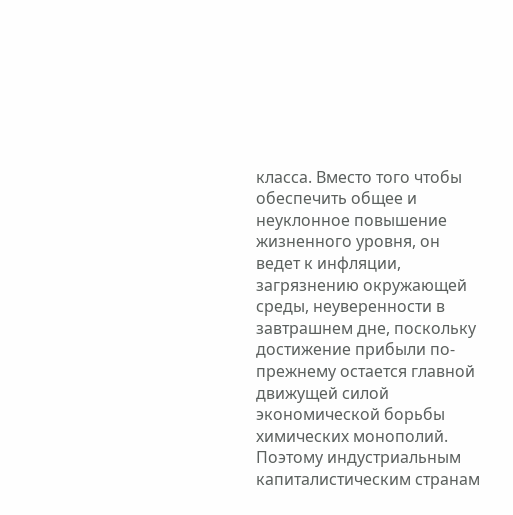класса. Вместо того чтобы обеспечить общее и неуклонное повышение жизненного уровня, он ведет к инфляции, загрязнению окружающей среды, неуверенности в завтрашнем дне, поскольку достижение прибыли по-прежнему остается главной движущей силой экономической борьбы химических монополий. Поэтому индустриальным капиталистическим странам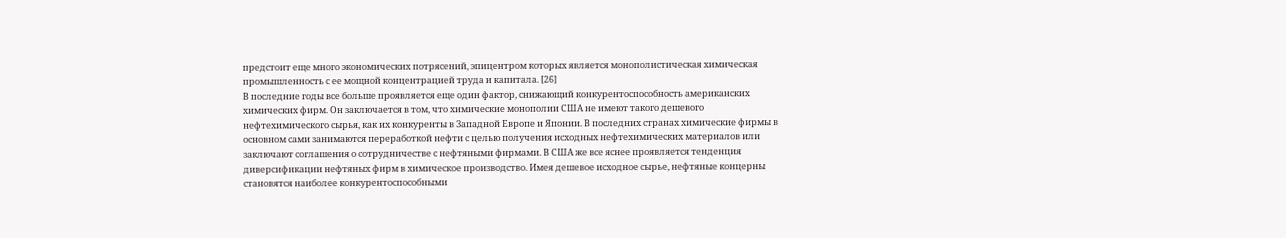предстоит еще много экономических потрясений, эпицентром которых является монополистическая химическая промышленность с ее мощной концентрацией труда и капитала. [26]
В последние годы все больше проявляется еще один фактор, снижающий конкурентоспособность американских химических фирм. Он заключается в том, что химические монополии США не имеют такого дешевого нефтехимического сырья, как их конкуренты в Западной Европе и Японии. В последних странах химические фирмы в основном сами занимаются переработкой нефти с целью получения исходных нефтехимических материалов или заключают соглашения о сотрудничестве с нефтяными фирмами. В США же все яснее проявляется тенденция диверсификации нефтяных фирм в химическое производство. Имея дешевое исходное сырье, нефтяные концерны становятся наиболее конкурентоспособными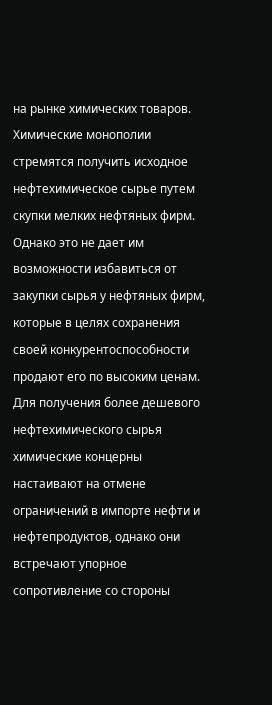на рынке химических товаров. Химические монополии стремятся получить исходное нефтехимическое сырье путем скупки мелких нефтяных фирм. Однако это не дает им возможности избавиться от закупки сырья у нефтяных фирм, которые в целях сохранения своей конкурентоспособности продают его по высоким ценам. Для получения более дешевого нефтехимического сырья химические концерны настаивают на отмене ограничений в импорте нефти и нефтепродуктов, однако они встречают упорное сопротивление со стороны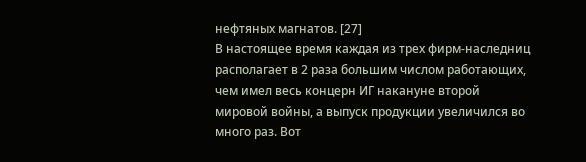нефтяных магнатов. [27]
В настоящее время каждая из трех фирм-наследниц располагает в 2 раза большим числом работающих, чем имел весь концерн ИГ накануне второй мировой войны, а выпуск продукции увеличился во много раз. Вот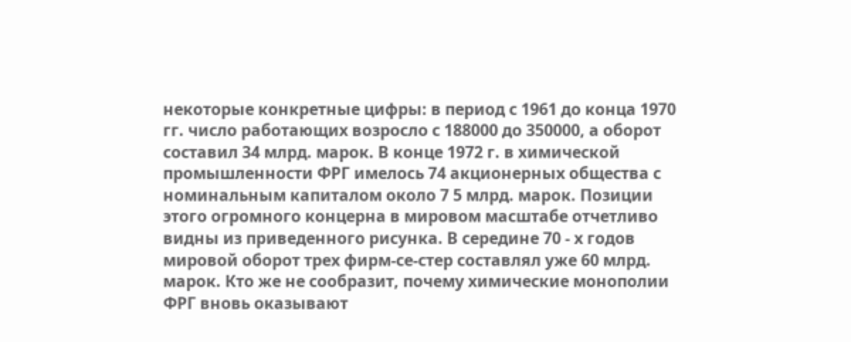некоторые конкретные цифры: в период с 1961 до конца 1970 гг. число работающих возросло с 188000 до 350000, а оборот составил 34 млрд. марок. В конце 1972 г. в химической промышленности ФРГ имелось 74 акционерных общества с номинальным капиталом около 7 5 млрд. марок. Позиции этого огромного концерна в мировом масштабе отчетливо видны из приведенного рисунка. В середине 70 - х годов мировой оборот трех фирм-се-стер составлял уже 60 млрд. марок. Кто же не сообразит, почему химические монополии ФРГ вновь оказывают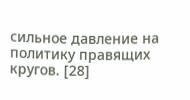сильное давление на политику правящих кругов. [28]